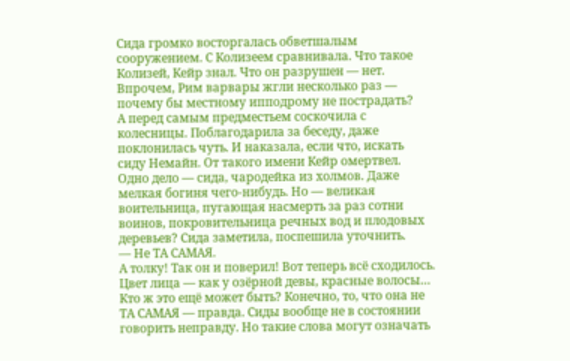Сида громко восторгалась обветшалым сооружением. С Колизеем сравнивала. Что такое Колизей, Кейр знал. Что он разрушен — нет. Впрочем, Рим варвары жгли несколько раз — почему бы местному ипподрому не пострадать?
А перед самым предместьем соскочила с колесницы. Поблагодарила за беседу, даже поклонилась чуть. И наказала, если что, искать сиду Немайн. От такого имени Кейр омертвел. Одно дело — сида, чародейка из холмов. Даже мелкая богиня чего-нибудь. Но — великая воительница, пугающая насмерть за раз сотни воинов, покровительница речных вод и плодовых деревьев? Сида заметила, поспешила уточнить.
— Не ТА САМАЯ.
А толку! Так он и поверил! Вот теперь всё сходилось. Цвет лица — как у озёрной девы, красные волосы… Кто ж это ещё может быть? Конечно, то, что она не ТА САМАЯ — правда. Сиды вообще не в состоянии говорить неправду. Но такие слова могут означать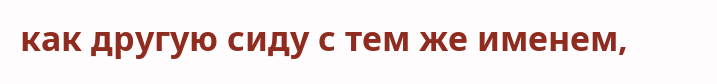как другую сиду с тем же именем,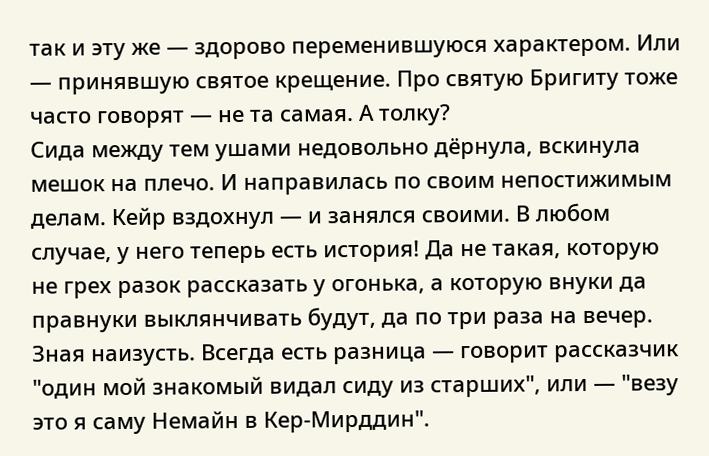так и эту же — здорово переменившуюся характером. Или — принявшую святое крещение. Про святую Бригиту тоже часто говорят — не та самая. А толку?
Сида между тем ушами недовольно дёрнула, вскинула мешок на плечо. И направилась по своим непостижимым делам. Кейр вздохнул — и занялся своими. В любом случае, у него теперь есть история! Да не такая, которую не грех разок рассказать у огонька, а которую внуки да правнуки выклянчивать будут, да по три раза на вечер. Зная наизусть. Всегда есть разница — говорит рассказчик "один мой знакомый видал сиду из старших", или — "везу это я саму Немайн в Кер-Мирддин".